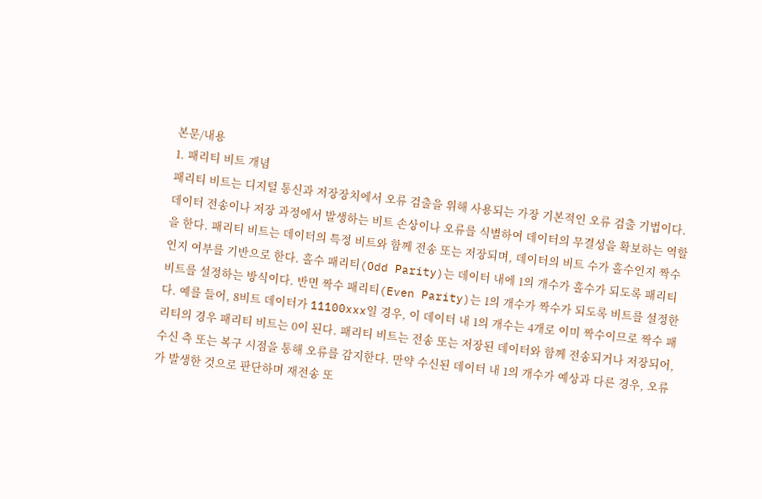본문/내용
1. 패리티 비트 개념
패리티 비트는 디지털 통신과 저장장치에서 오류 검출을 위해 사용되는 가장 기본적인 오류 검출 기법이다. 데이터 전송이나 저장 과정에서 발생하는 비트 손상이나 오류를 식별하여 데이터의 무결성을 확보하는 역할을 한다. 패리티 비트는 데이터의 특정 비트와 함께 전송 또는 저장되며, 데이터의 비트 수가 홀수인지 짝수인지 여부를 기반으로 한다. 홀수 패리티(Odd Parity)는 데이터 내에 1의 개수가 홀수가 되도록 패리티 비트를 설정하는 방식이다. 반면 짝수 패리티(Even Parity)는 1의 개수가 짝수가 되도록 비트를 설정한다. 예를 들어, 8비트 데이터가 11100xxx일 경우, 이 데이터 내 1의 개수는 4개로 이미 짝수이므로 짝수 패리티의 경우 패리티 비트는 0이 된다. 패리티 비트는 전송 또는 저장된 데이터와 함께 전송되거나 저장되어, 수신 측 또는 복구 시점을 통해 오류를 감지한다. 만약 수신된 데이터 내 1의 개수가 예상과 다른 경우, 오류가 발생한 것으로 판단하며 재전송 또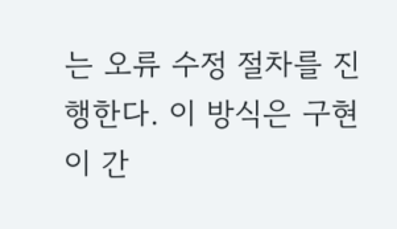는 오류 수정 절차를 진행한다. 이 방식은 구현이 간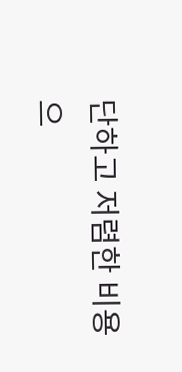단하고 저렴한 비용으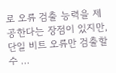로 오류 검출 능력을 제공한다는 장점이 있지만, 단일 비트 오류만 검출할 수 …